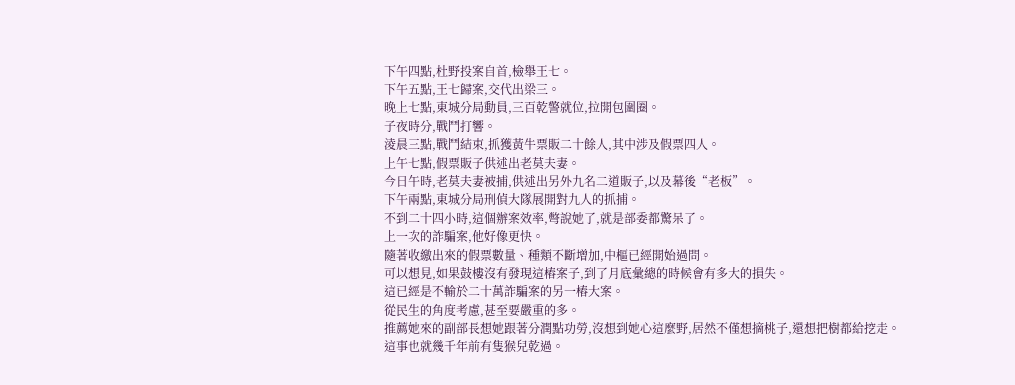下午四點,杜野投案自首,檢舉王七。
下午五點,王七歸案,交代出梁三。
晚上七點,東城分局動員,三百乾警就位,拉開包圍圈。
子夜時分,戰鬥打響。
淩晨三點,戰鬥結束,抓獲黃牛票販二十餘人,其中涉及假票四人。
上午七點,假票販子供述出老莫夫妻。
今日午時,老莫夫妻被捕,供述出另外九名二道販子,以及幕後“老板”。
下午兩點,東城分局刑偵大隊展開對九人的抓捕。
不到二十四小時,這個辦案效率,彆說她了,就是部委都驚呆了。
上一次的詐騙案,他好像更快。
隨著收繳出來的假票數量、種類不斷增加,中樞已經開始過問。
可以想見,如果鼓樓沒有發現這樁案子,到了月底彙總的時候會有多大的損失。
這已經是不輸於二十萬詐騙案的另一樁大案。
從民生的角度考慮,甚至要嚴重的多。
推薦她來的副部長想她跟著分潤點功勞,沒想到她心這麼野,居然不僅想摘桃子,還想把樹都給挖走。
這事也就幾千年前有隻猴兒乾過。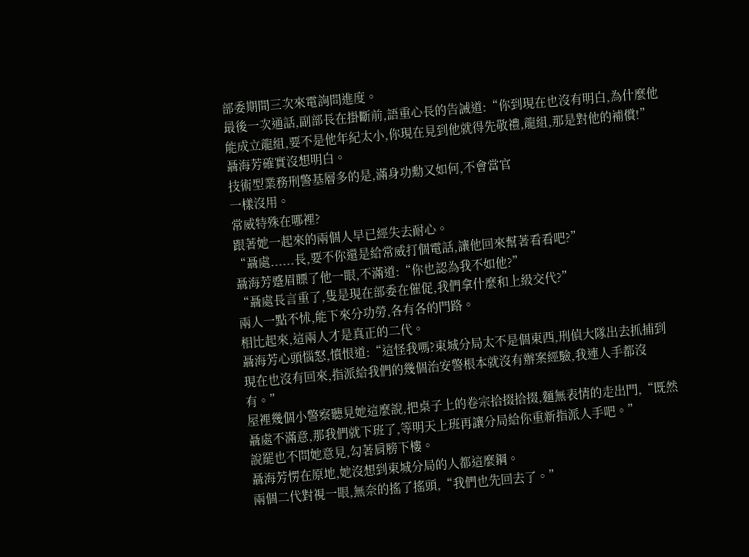部委期間三次來電詢問進度。
最後一次通話,副部長在掛斷前,語重心長的告誡道:“你到現在也沒有明白,為什麼他能成立龍組,要不是他年紀太小,你現在見到他就得先敬禮,龍組,那是對他的補償!”
聶海芳確實沒想明白。
技術型業務刑警基層多的是,滿身功勳又如何,不會當官
一樣沒用。
常威特殊在哪裡?
跟著她一起來的兩個人早已經失去耐心。
“聶處......長,要不你還是給常威打個電話,讓他回來幫著看看吧?”
聶海芳蹙眉瞟了他一眼,不滿道:“你也認為我不如他?”
“聶處長言重了,隻是現在部委在催促,我們拿什麼和上級交代?”
兩人一點不怵,能下來分功勞,各有各的門路。
相比起來,這兩人才是真正的二代。
聶海芳心頭惱怒,憤恨道:“這怪我嗎?東城分局太不是個東西,刑偵大隊出去抓捕到現在也沒有回來,指派給我們的幾個治安警根本就沒有辦案經驗,我連人手都沒有。”
屋裡幾個小警察聽見她這麼說,把桌子上的卷宗拾掇拾掇,麵無表情的走出門,“既然聶處不滿意,那我們就下班了,等明天上班再讓分局給你重新指派人手吧。”
說罷也不問她意見,勾著肩膀下樓。
聶海芳愣在原地,她沒想到東城分局的人都這麼鋼。
兩個二代對視一眼,無奈的搖了搖頭,“我們也先回去了。”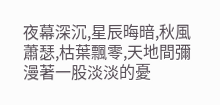夜幕深沉,星辰晦暗,秋風蕭瑟,枯葉飄零,天地間彌漫著一股淡淡的憂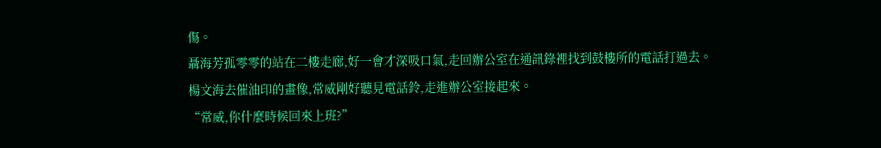傷。
聶海芳孤零零的站在二樓走廊,好一會才深吸口氣,走回辦公室在通訊錄裡找到鼓樓所的電話打過去。
楊文海去催油印的畫像,常威剛好聽見電話鈴,走進辦公室接起來。
“常威,你什麼時候回來上班?”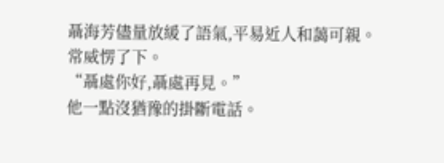聶海芳儘量放緩了語氣,平易近人和藹可親。
常威愣了下。
“聶處你好,聶處再見。”
他一點沒猶豫的掛斷電話。